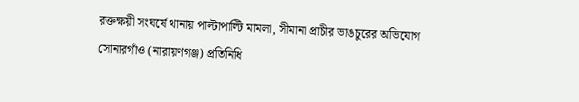রক্তক্ষয়ী সংঘর্ষে থানায় পাল্টাপাল্টি মামলা, সীমানা প্রাচীর ভাঙচুরের অভিযোগ
সোনারগাঁও (নারায়ণগঞ্জ) প্রতিনিধি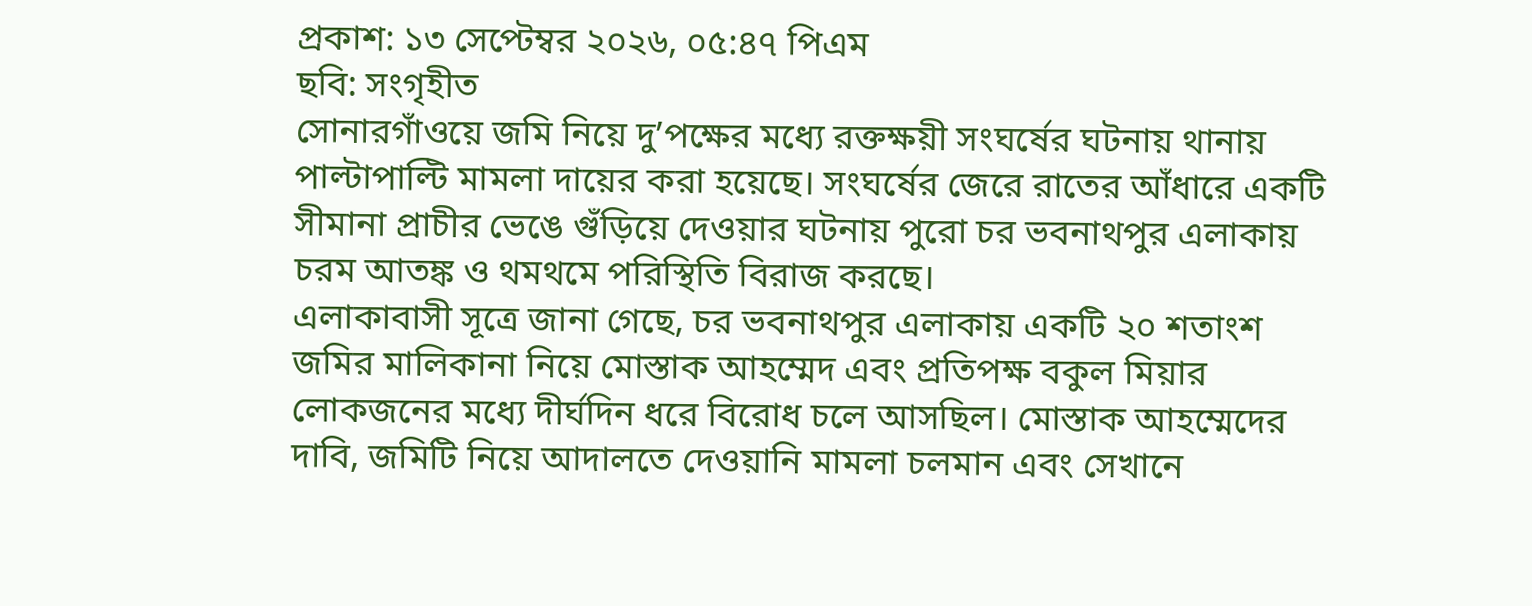প্রকাশ: ১৩ সেপ্টেম্বর ২০২৬, ০৫:৪৭ পিএম
ছবি: সংগৃহীত
সোনারগাঁওয়ে জমি নিয়ে দু’পক্ষের মধ্যে রক্তক্ষয়ী সংঘর্ষের ঘটনায় থানায় পাল্টাপাল্টি মামলা দায়ের করা হয়েছে। সংঘর্ষের জেরে রাতের আঁধারে একটি সীমানা প্রাচীর ভেঙে গুঁড়িয়ে দেওয়ার ঘটনায় পুরো চর ভবনাথপুর এলাকায় চরম আতঙ্ক ও থমথমে পরিস্থিতি বিরাজ করছে।
এলাকাবাসী সূত্রে জানা গেছে, চর ভবনাথপুর এলাকায় একটি ২০ শতাংশ জমির মালিকানা নিয়ে মোস্তাক আহম্মেদ এবং প্রতিপক্ষ বকুল মিয়ার লোকজনের মধ্যে দীর্ঘদিন ধরে বিরোধ চলে আসছিল। মোস্তাক আহম্মেদের দাবি, জমিটি নিয়ে আদালতে দেওয়ানি মামলা চলমান এবং সেখানে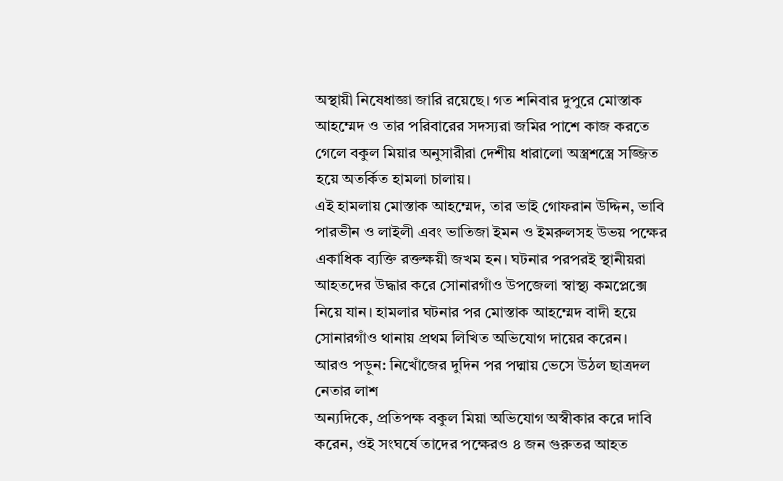অস্থায়ী নিষেধাজ্ঞা জারি রয়েছে। গত শনিবার দুপুরে মোস্তাক আহম্মেদ ও তার পরিবারের সদস্যরা জমির পাশে কাজ করতে গেলে বকুল মিয়ার অনুসারীরা দেশীয় ধারালো অস্ত্রশস্ত্রে সজ্জিত হয়ে অতর্কিত হামলা চালায়।
এই হামলায় মোস্তাক আহম্মেদ, তার ভাই গোফরান উদ্দিন, ভাবি পারভীন ও লাইলী এবং ভাতিজা ইমন ও ইমরুলসহ উভয় পক্ষের একাধিক ব্যক্তি রক্তক্ষয়ী জখম হন। ঘটনার পরপরই স্থানীয়রা আহতদের উদ্ধার করে সোনারগাঁও উপজেলা স্বাস্থ্য কমপ্লেক্সে নিয়ে যান। হামলার ঘটনার পর মোস্তাক আহম্মেদ বাদী হয়ে সোনারগাঁও থানায় প্রথম লিখিত অভিযোগ দায়ের করেন।
আরও পড়ুন: নিখোঁজের দুদিন পর পদ্মায় ভেসে উঠল ছাত্রদল নেতার লাশ
অন্যদিকে, প্রতিপক্ষ বকুল মিয়া অভিযোগ অস্বীকার করে দাবি করেন, ওই সংঘর্ষে তাদের পক্ষেরও ৪ জন গুরুতর আহত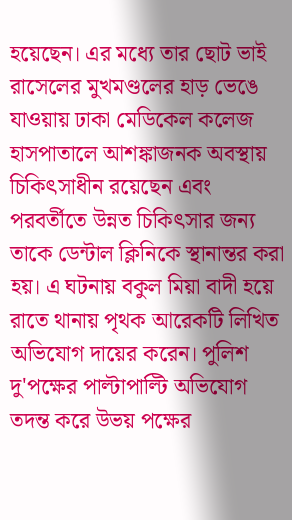হয়েছেন। এর মধ্যে তার ছোট ভাই রাসেলের মুখমণ্ডলের হাড় ভেঙে যাওয়ায় ঢাকা মেডিকেল কলেজ হাসপাতালে আশঙ্কাজনক অবস্থায় চিকিৎসাধীন রয়েছেন এবং পরবর্তীতে উন্নত চিকিৎসার জন্য তাকে ডেন্টাল ক্লিনিকে স্থানান্তর করা হয়। এ ঘটনায় বকুল মিয়া বাদী হয়ে রাতে থানায় পৃথক আরেকটি লিখিত অভিযোগ দায়ের করেন। পুলিশ দু'পক্ষের পাল্টাপাল্টি অভিযোগ তদন্ত করে উভয় পক্ষের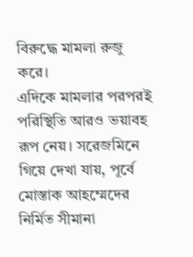বিরুদ্ধে মামলা রুজু করে।
এদিকে মামলার পরপরই পরিস্থিতি আরও ভয়াবহ রূপ নেয়। সরেজমিনে গিয়ে দেখা যায়, পূর্বে মোস্তাক আহম্মেদের নির্মিত সীমানা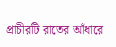প্রাচীরটি রাতের আঁধারে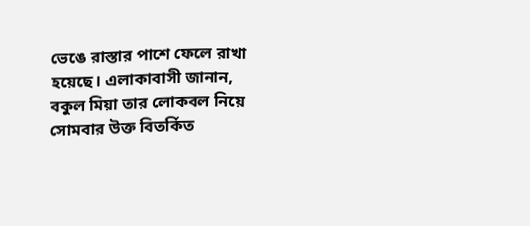ভেঙে রাস্তার পাশে ফেলে রাখা হয়েছে। এলাকাবাসী জানান, বকুল মিয়া তার লোকবল নিয়ে সোমবার উক্ত বিতর্কিত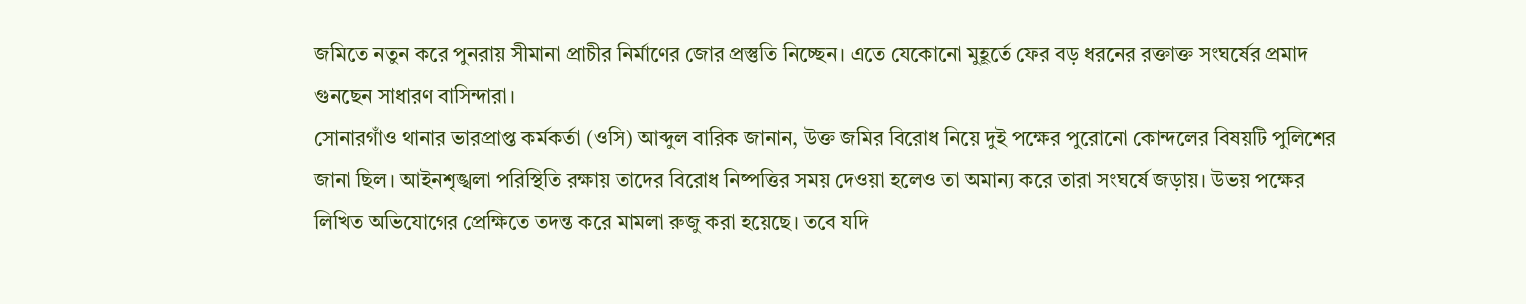জমিতে নতুন করে পুনরায় সীমানা প্রাচীর নির্মাণের জোর প্রস্তুতি নিচ্ছেন। এতে যেকোনো মুহূর্তে ফের বড় ধরনের রক্তাক্ত সংঘর্ষের প্রমাদ গুনছেন সাধারণ বাসিন্দারা।
সোনারগাঁও থানার ভারপ্রাপ্ত কর্মকর্তা (ওসি) আব্দুল বারিক জানান, উক্ত জমির বিরোধ নিয়ে দুই পক্ষের পুরোনো কোন্দলের বিষয়টি পুলিশের জানা ছিল। আইনশৃঙ্খলা পরিস্থিতি রক্ষায় তাদের বিরোধ নিষ্পত্তির সময় দেওয়া হলেও তা অমান্য করে তারা সংঘর্ষে জড়ায়। উভয় পক্ষের লিখিত অভিযোগের প্রেক্ষিতে তদন্ত করে মামলা রুজু করা হয়েছে। তবে যদি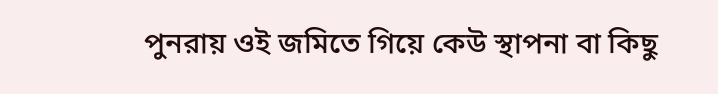পুনরায় ওই জমিতে গিয়ে কেউ স্থাপনা বা কিছু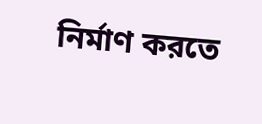নির্মাণ করতে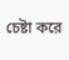চেষ্টা করে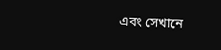এবং সেখানে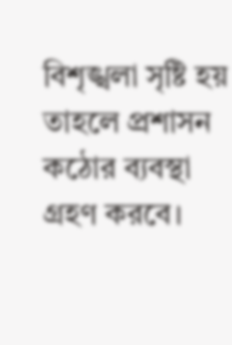বিশৃঙ্খলা সৃষ্টি হয় তাহলে প্রশাসন কঠোর ব্যবস্থা গ্রহণ করবে।